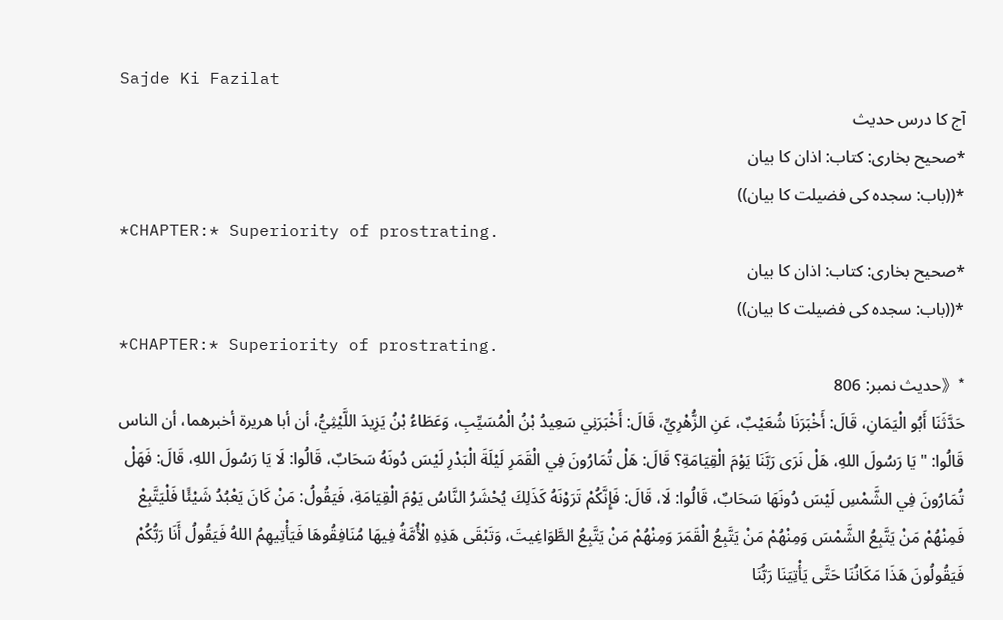Sajde Ki Fazilat
آج کا درس حدیث
*صحیح بخاری: کتاب: اذان کا بیان
*((باب: سجدہ کی فضیلت کا بیان))
*CHAPTER:* Superiority of prostrating.
*صحیح بخاری: کتاب: اذان کا بیان
*((باب: سجدہ کی فضیلت کا بیان))
*CHAPTER:* Superiority of prostrating.
*《حديث نمبر: 806
حَدَّثَنَا أَبُو الْيَمَانِ، قَالَ: أَخْبَرَنَا شُعَيْبٌ، عَنِ الزُّهْرِيِّ، قَالَ: أَخْبَرَنِي سَعِيدُ بْنُ الْمُسَيِّبِ، وَعَطَاءُ بْنُ يَزِيدَ اللَّيْثِيُّ، أن أبا هريرة أخبرهما، أن الناس قَالُوا: "يَا رَسُولَ اللهِ، هَلْ نَرَى رَبَّنَا يَوْمَ الْقِيَامَةِ؟ قَالَ: هَلْ تُمَارُونَ فِي الْقَمَرِ لَيْلَةَ الْبَدْرِ لَيْسَ دُونَهُ سَحَابٌ، قَالُوا: لَا يَا رَسُولَ اللهِ، قَالَ: فَهَلْ تُمَارُونَ فِي الشَّمْسِ لَيْسَ دُونَهَا سَحَابٌ، قَالُوا: لَا، قَالَ: فَإِنَّكُمْ تَرَوْنَهُ كَذَلِكَ يُحْشَرُ النَّاسُ يَوْمَ الْقِيَامَةِ، فَيَقُولُ: مَنْ كَانَ يَعْبُدُ شَيْئًا فَلْيَتَّبِعْ فَمِنْهُمْ مَنْ يَتَّبِعُ الشَّمْسَ وَمِنْهُمْ مَنْ يَتَّبِعُ الْقَمَرَ وَمِنْهُمْ مَنْ يَتَّبِعُ الطَّوَاغِيتَ، وَتَبْقَى هَذِهِ الْأُمَّةُ فِيهَا مُنَافِقُوهَا فَيَأْتِيهِمُ اللهُ فَيَقُولُ أَنَا رَبُّكُمْ فَيَقُولُونَ هَذَا مَكَانُنَا حَتَّى يَأْتِيَنَا رَبُّنَا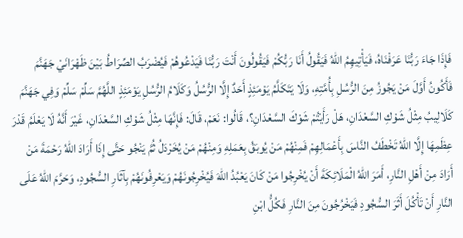فَإِذَا جَاءَ رَبُّنَا عَرَفْنَاهُ، فَيَأْتِيهِمُ اللهُ فَيَقُولُ أَنَا رَبُّكُمْ فَيَقُولُونَ أَنْتَ رَبُّنَا فَيَدْعُوهُمْ فَيُضْرَبُ الصِّرَاطُ بَيْنَ ظَهْرَانَيْ جَهَنَّمَ فَأَكُونُ أَوَّلَ مَنْ يَجُوزُ مِنَ الرُّسُلِ بِأُمَّتِهِ، وَلَا يَتَكَلَّمُ يَوْمَئِذٍ أَحَدٌ إِلَّا الرُّسُلُ وَكَلَامُ الرُّسُلِ يَوْمَئِذٍ اللَّهُمَّ سَلِّمْ سَلِّمْ وَفِي جَهَنَّمَ كَلَالِيبُ مِثْلُ شَوْكِ السَّعْدَانِ، هَلْ رَأَيْتُمْ شَوْكَ السَّعْدَانِ؟، قَالُوا: نَعَمْ، قَالَ: فَإِنَّهَا مِثْلُ شَوْكِ السَّعْدَانِ، غَيْرَ أَنَّهُ لَا يَعْلَمُ قَدْرَ عِظَمِهَا إِلَّا اللهُ تَخْطَفُ النَّاسَ بِأَعْمَالِهِمْ فَمِنْهُمْ مَنْ يُوبَقُ بِعَمَلِهِ وَمِنْهُمْ مَنْ يُخَرْدَلُ ثُمَّ يَنْجُو حَتَّى إِذَا أَرَادَ اللهُ رَحْمَةَ مَنْ أَرَادَ مِنْ أَهْلِ النَّارِ، أَمَرَ اللهُ الْمَلَائِكَةَ أَنْ يُخْرِجُوا مَنْ كَانَ يَعْبُدُ اللهَ فَيُخْرِجُونَهُمْ وَيَعْرِفُونَهُمْ بِآثَارِ السُّجُودِ، وَحَرَّمَ اللهُ عَلَى النَّارِ أَنْ تَأْكُلَ أَثَرَ السُّجُودِ فَيَخْرُجُونَ مِنَ النَّارِ فَكُلُّ ابْنِ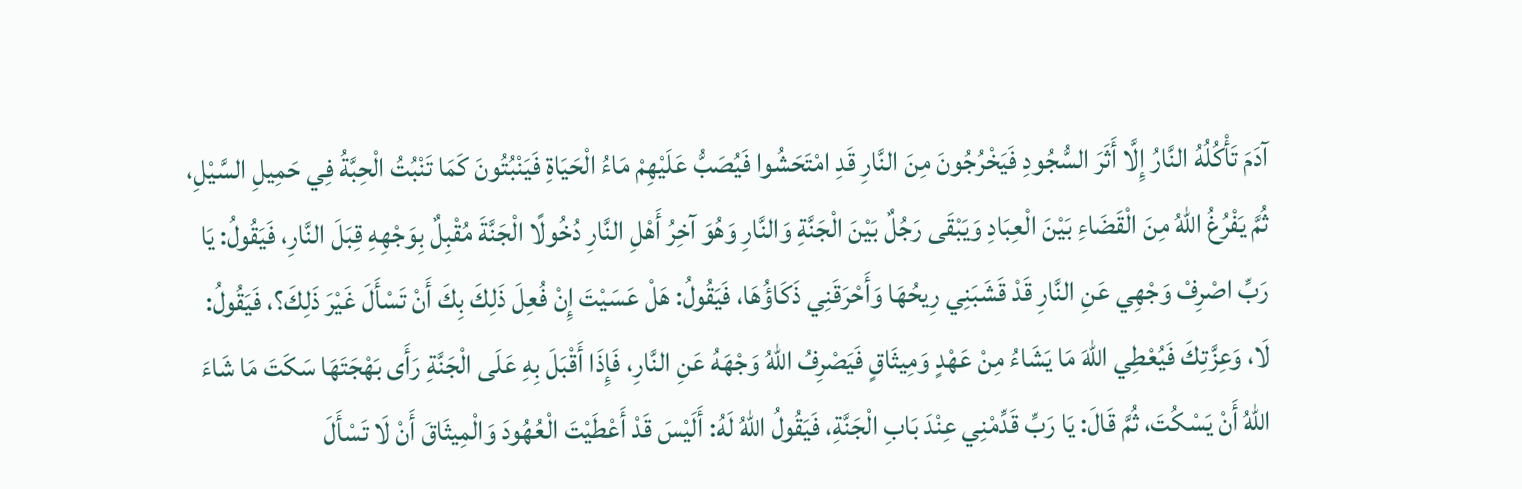آدَمَ تَأْكُلُهُ النَّارُ إِلَّا أَثَرَ السُّجُودِ فَيَخْرُجُونَ مِنَ النَّارِ قَدِ امْتَحَشُوا فَيُصَبُّ عَلَيْهِمْ مَاءُ الْحَيَاةِ فَيَنْبُتُونَ كَمَا تَنْبُتُ الْحِبَّةُ فِي حَمِيلِ السَّيْلِ، ثُمَّ يَفْرُغُ اللهُ مِنَ الْقَضَاءِ بَيْنَ الْعِبَادِ وَيَبْقَى رَجُلٌ بَيْنَ الْجَنَّةِ وَالنَّارِ وَهُوَ آخِرُ أَهْلِ النَّارِ دُخُولًا الْجَنَّةَ مُقْبِلٌ بِوَجْهِهِ قِبَلَ النَّارِ، فَيَقُولُ: يَا رَبِّ اصْرِفْ وَجْهِي عَنِ النَّارِ قَدْ قَشَبَنِي رِيحُهَا وَأَحْرَقَنِي ذَكَاؤُهَا، فَيَقُولُ: هَلْ عَسَيْتَ إِنْ فُعِلَ ذَلِكَ بِكَ أَنْ تَسْأَلَ غَيْرَ ذَلِكَ؟، فَيَقُولُ: لَا، وَعِزَّتِكَ فَيُعْطِي اللهَ مَا يَشَاءُ مِنْ عَهْدٍ وَمِيثَاقٍ فَيَصْرِفُ اللهُ وَجْهَهُ عَنِ النَّارِ، فَإِذَا أَقْبَلَ بِهِ عَلَى الْجَنَّةِ رَأَى بَهْجَتَهَا سَكَتَ مَا شَاءَ اللهُ أَنْ يَسْكُتَ، ثُمَّ قَالَ: يَا رَبِّ قَدِّمْنِي عِنْدَ بَابِ الْجَنَّةِ، فَيَقُولُ اللهُ لَهُ: أَلَيْسَ قَدْ أَعْطَيْتَ الْعُهُودَ وَالْمِيثَاقَ أَنْ لَا تَسْأَلَ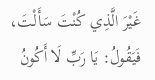غَيْرَ الَّذِي كُنْتَ سَأَلْتَ، فَيَقُولُ: يَا رَبِّ لَا أَكُونُ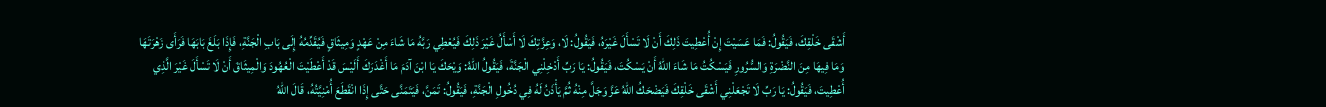أَشْقَى خَلْقِكَ، فَيَقُولُ: فَمَا عَسَيْتَ إِنْ أُعْطِيتَ ذَلِكَ أَنْ لَا تَسْأَلَ غَيْرَهُ، فَيَقُولُ: لَا، وَعِزَّتِكَ لَا أَسْأَلُ غَيْرَ ذَلِكَ فَيُعْطِي رَبَّهُ مَا شَاءَ مِنْ عَهْدٍ وَمِيثَاقٍ فَيُقَدِّمُهُ إِلَى بَابِ الْجَنَّةِ، فَإِذَا بَلَغَ بَابَهَا فَرَأَى زَهْرَتَهَا وَمَا فِيهَا مِنَ النَّضْرَةِ وَالسُّرُورِ فَيَسْكُتُ مَا شَاءَ اللهُ أَنْ يَسْكُتَ، فَيَقُولُ: يَا رَبِّ أَدْخِلْنِي الْجَنَّةَ، فَيَقُولُ اللهُ: وَيْحَكَ يَا ابْنَ آدَمَ مَا أَغْدَرَكَ أَلَيْسَ قَدْ أَعْطَيْتَ الْعُهُودَ وَالْمِيثَاقَ أَنْ لَا تَسْأَلَ غَيْرَ الَّذِي أُعْطِيتَ، فَيَقُولُ: يَا رَبِّ لَا تَجْعَلْنِي أَشْقَى خَلْقِكَ فَيَضْحَكُ اللهُ عَزَّ وَجَلَّ مِنْهُ ثُمَّ يَأْذَنُ لَهُ فِي دُخُولِ الْجَنَّةِ، فَيَقُولُ: تَمَنَّ، فَيَتَمَنَّى حَتَّى إِذَا انْقَطَعَ أُمْنِيَّتُهُ، قَالَ اللهُ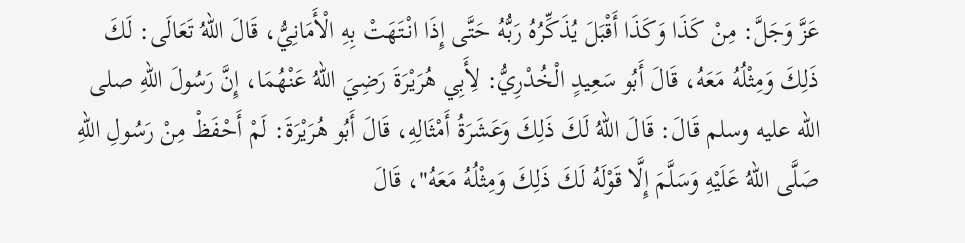عَزَّ وَجَلَّ: مِنْ كَذَا وَكَذَا أَقْبَلَ يُذَكِّرُهُ رَبُّهُ حَتَّى إِذَا انْتَهَتْ بِهِ الْأَمَانِيُّ، قَالَ اللهُ تَعَالَى: لَكَ ذَلِكَ وَمِثْلُهُ مَعَهُ، قَالَ أَبُو سَعِيدٍ الْخُدْرِيُّ: لِأَبِي هُرَيْرَةَ رَضِيَ اللهُ عَنْهُمَا، إِنَّ رَسُولَ اللهِ صلى الله عليه وسلم قَالَ: قَالَ اللهُ لَكَ ذَلِكَ وَعَشَرَةُ أَمْثَالِهِ، قَالَ أَبُو هُرَيْرَةَ: لَمْ أَحْفَظْ مِنْ رَسُولِ اللهِ صَلَّى اللهُ عَلَيْهِ وَسَلَّمَ إِلَّا قَوْلَهُ لَكَ ذَلِكَ وَمِثْلُهُ مَعَهُ"، قَالَ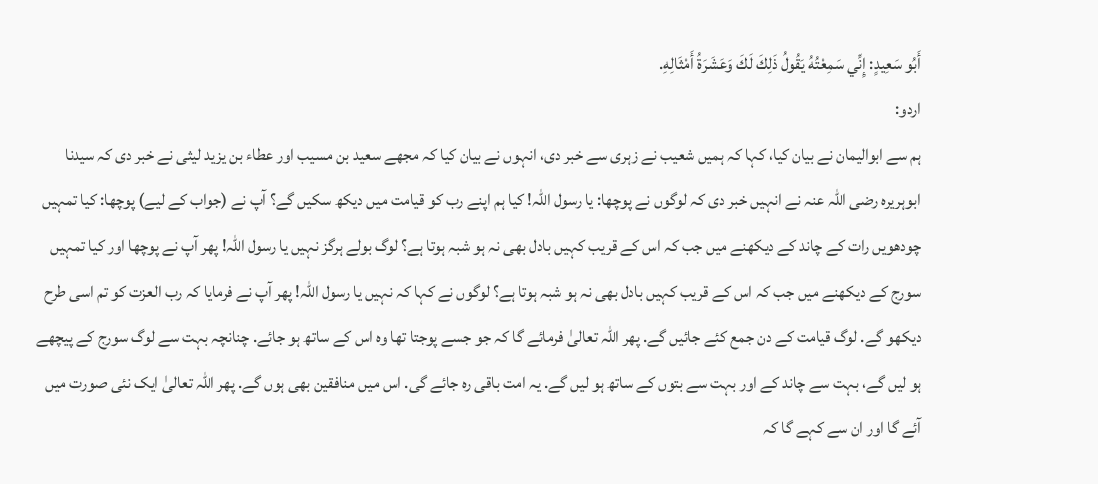أَبُو سَعِيدٍ: إِنِّي سَمِعْتُهُ يَقُولُ ذَلِكَ لَكَ وَعَشَرَةُ أَمْثَالِهِ.
اردو:
ہم سے ابوالیمان نے بیان کیا، کہا کہ ہمیں شعیب نے زہری سے خبر دی، انہوں نے بیان کیا کہ مجھے سعید بن مسیب اور عطاء بن یزید لیثی نے خبر دی کہ سیدنا ابوہریرہ رضی اللہ عنہ نے انہیں خبر دی کہ لوگوں نے پوچھا: یا رسول اللہ! کیا ہم اپنے رب کو قیامت میں دیکھ سکیں گے؟ آپ نے (جواب کے لیے) پوچھا: کیا تمہیں چودھویں رات کے چاند کے دیکھنے میں جب کہ اس کے قریب کہیں بادل بھی نہ ہو شبہ ہوتا ہے؟ لوگ بولے ہرگز نہیں یا رسول اللہ! پھر آپ نے پوچھا اور کیا تمہیں سورج کے دیکھنے میں جب کہ اس کے قریب کہیں بادل بھی نہ ہو شبہ ہوتا ہے؟ لوگوں نے کہا کہ نہیں یا رسول اللہ! پھر آپ نے فرمایا کہ رب العزت کو تم اسی طرح دیکھو گے. لوگ قیامت کے دن جمع کئے جائیں گے. پھر اللہ تعالیٰ فرمائے گا کہ جو جسے پوجتا تھا وہ اس کے ساتھ ہو جائے. چنانچہ بہت سے لوگ سورج کے پیچھے ہو لیں گے، بہت سے چاند کے اور بہت سے بتوں کے ساتھ ہو لیں گے. یہ امت باقی رہ جائے گی. اس میں منافقین بھی ہوں گے. پھر اللہ تعالیٰ ایک نئی صورت میں آئے گا اور ان سے کہے گا کہ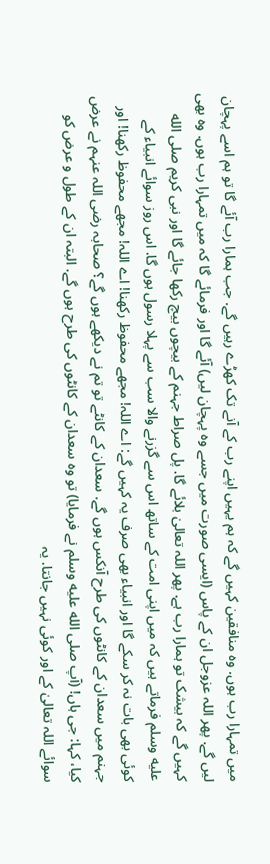میں تمہارا رب ہوں. وہ منافقین کہیں گے کہ ہم یہیں اپنے رب کے آنے تک کھڑے رہیں گے. جب ہمارا رب آئے گا تو ہم اسے پہچان لیں گے. پھر اللہ عزوجل ان کے پاس (ایسی صورت میں جسے وہ پہچان لیں) آئے گا اور فرمائے گا کہ میں تمہارا رب ہوں. وہ بھی کہیں گے کہ بیشک تو ہمارا رب ہے. پھر اللہ تعالیٰ بلائے گا. پل صراط جہنم کے بیچوں بیچ رکھا جائے گا اور نبی کریم صلى الله عليه وسلم فرماتے ہیں کہ میں اپنی امت کے ساتھ اس سے گزرنے والا سب سے پہلا رسول ہوں گا. اس روز سوائے انبیاء کے کوئی بھی بات نہ کر سکے گا اور انبیاء بھی صرف یہ کہیں گے: اے اللہ! مجھے محفوظ رکھنا! اے اللہ! مجھے محفوظ رکھنا! اور جہنم میں سعدان کے کانٹوں کی طرح آنکس ہوں گے. سعدان کے کانٹے تو تم نے دیکھے ہوں گے؟ صحابہ رضی اللہ عنہم نے عرض کیا، کہا: جی ہاں! (آپ صلى الله عليه وسلم نے فرمایا) تو وہ سعدان کے کانٹوں کی طرح ہوں گے. البتہ ان کے طول و عرض کو سوائے اللہ تعالیٰ کے اور کوئی نہیں جانتا. یہ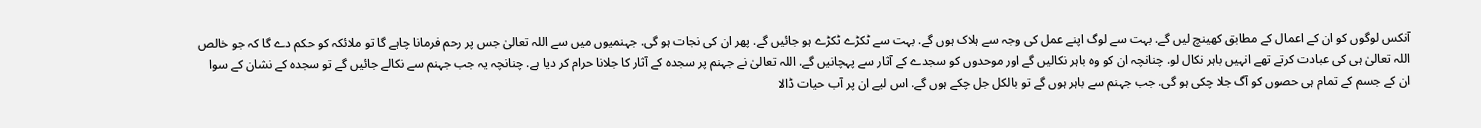آنکس لوگوں کو ان کے اعمال کے مطابق کھینچ لیں گے. بہت سے لوگ اپنے عمل کی وجہ سے ہلاک ہوں گے. بہت سے ٹکڑے ٹکڑے ہو جائیں گے. پھر ان کی نجات ہو گی. جہنمیوں میں سے اللہ تعالیٰ جس پر رحم فرمانا چاہے گا تو ملائکہ کو حکم دے گا کہ جو خالص اللہ تعالیٰ ہی کی عبادت کرتے تھے انہیں باہر نکال لو. چنانچہ ان کو وہ باہر نکالیں گے اور موحدوں کو سجدے کے آثار سے پہچانیں گے. اللہ تعالیٰ نے جہنم پر سجدہ کے آثار کا جلانا حرام کر دیا ہے. چنانچہ یہ جب جہنم سے نکالے جائیں گے تو سجدہ کے نشان کے سوا ان کے جسم کے تمام ہی حصوں کو آگ جلا چکی ہو گی. جب جہنم سے باہر ہوں گے تو بالکل جل چکے ہوں گے. اس لیے ان پر آب حیات ڈالا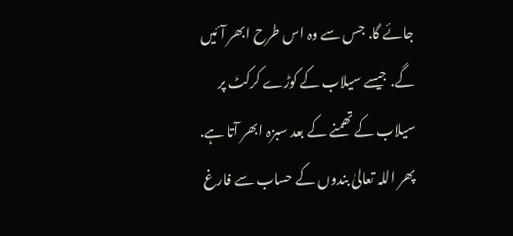جائے گا. جس سے وہ اس طرح ابھر آئیں گے. جیسے سیلاب کے کوڑے کرکٹ پر سیلاب کے تھمنے کے بعد سبزہ ابھر آتا ہے. پھر اللہ تعالیٰ بندوں کے حساب سے فارغ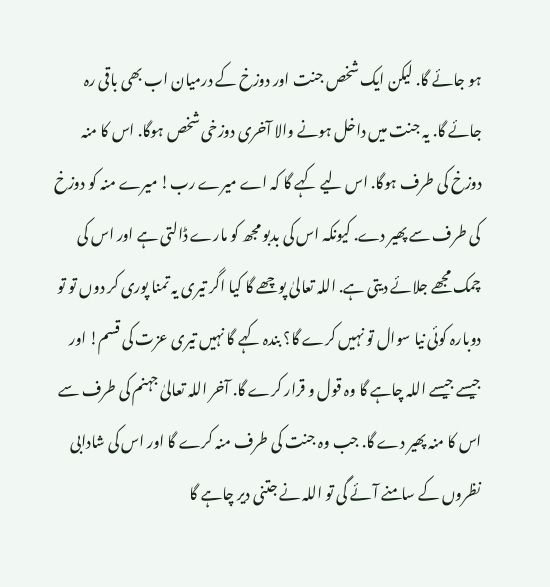ہو جائے گا. لیکن ایک شخص جنت اور دوزخ کے درمیان اب بھی باقی رہ جائے گا. یہ جنت میں داخل ہونے والا آخری دوزخی شخص ہوگا. اس کا منہ دوزخ کی طرف ہوگا. اس لیے کہے گا کہ اے میرے رب! میرے منہ کو دوزخ کی طرف سے پھیر دے. کیونکہ اس کی بدبو مجھ کو مارے ڈالتی ہے اور اس کی چمک مجھے جلائے دیتی ہے. اللہ تعالیٰ پوچھے گا کیا اگر تیری یہ تمنا پوری کر دوں تو تو دوبارہ کوئی نیا سوال تو نہیں کرے گا؟ بندہ کہے گا نہیں تیری عزت کی قسم! اور جیسے جیسے اللہ چاہے گا وہ قول و قرار کرے گا. آخر اللہ تعالیٰ جہنم کی طرف سے اس کا منہ پھیر دے گا. جب وہ جنت کی طرف منہ کرے گا اور اس کی شادابی نظروں کے سامنے آئے گی تو اللہ نے جتنی دیر چاہے گا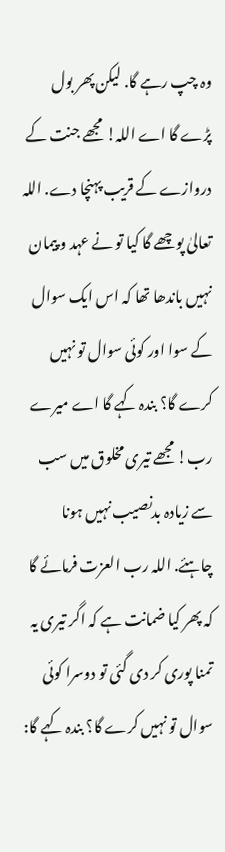وہ چپ رہے گا. لیکن پھر بول پڑے گا اے اللہ! مجھے جنت کے دروازے کے قریب پہنچا دے. اللہ تعالیٰ پوچھے گا کیا تو نے عہد و پیمان نہیں باندھا تھا کہ اس ایک سوال کے سوا اور کوئی سوال تو نہیں کرے گا؟ بندہ کہے گا اے میرے رب! مجھے تیری مخلوق میں سب سے زیادہ بدنصیب نہیں ہونا چاہئے. اللہ رب العزت فرمائے گا کہ پھر کیا ضمانت ہے کہ اگر تیری یہ تمنا پوری کر دی گئی تو دوسرا کوئی سوال تو نہیں کرے گا؟ بندہ کہے گا: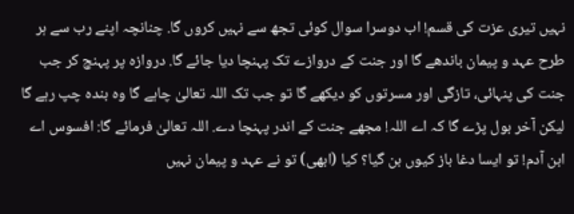نہیں تیری عزت کی قسم! اب دوسرا سوال کوئی تجھ سے نہیں کروں گا. چنانچہ اپنے رب سے ہر طرح عہد و پیمان باندھے گا اور جنت کے دروازے تک پہنچا دیا جائے گا. دروازہ پر پہنچ کر جب جنت کی پنہائی، تازگی اور مسرتوں کو دیکھے گا تو جب تک اللہ تعالیٰ چاہے گا وہ بندہ چپ رہے گا لیکن آخر بول پڑے گا کہ اے اللہ! مجھے جنت کے اندر پہنچا دے. اللہ تعالیٰ فرمائے گا: افسوس اے ابن آدم! تو ایسا دغا باز کیوں بن گیا؟ کیا (ابھی) تو نے عہد و پیمان نہیں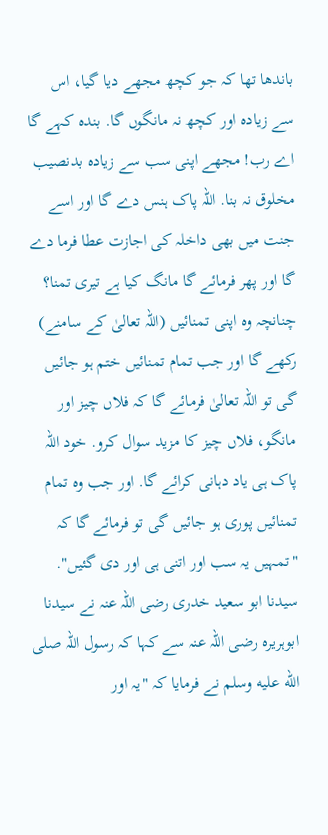باندھا تھا کہ جو کچھ مجھے دیا گیا، اس سے زیادہ اور کچھ نہ مانگوں گا. بندہ کہے گا اے رب! مجھے اپنی سب سے زیادہ بدنصیب مخلوق نہ بنا. اللہ پاک ہنس دے گا اور اسے جنت میں بھی داخلہ کی اجازت عطا فرما دے گا اور پھر فرمائے گا مانگ کیا ہے تیری تمنا؟ چنانچہ وہ اپنی تمنائیں (اللہ تعالیٰ کے سامنے) رکھے گا اور جب تمام تمنائیں ختم ہو جائیں گی تو اللہ تعالیٰ فرمائے گا کہ فلاں چیز اور مانگو، فلاں چیز کا مزید سوال کرو. خود اللہ پاک ہی یاد دہانی کرائے گا. اور جب وہ تمام تمنائیں پوری ہو جائیں گی تو فرمائے گا کہ "تمہیں یہ سب اور اتنی ہی اور دی گئیں". سيدنا ابو سعید خدری رضی اللہ عنہ نے سيدنا ابوہریرہ رضی اللہ عنہ سے کہا کہ رسول اللہ صلى الله عليه وسلم نے فرمایا کہ "یہ اور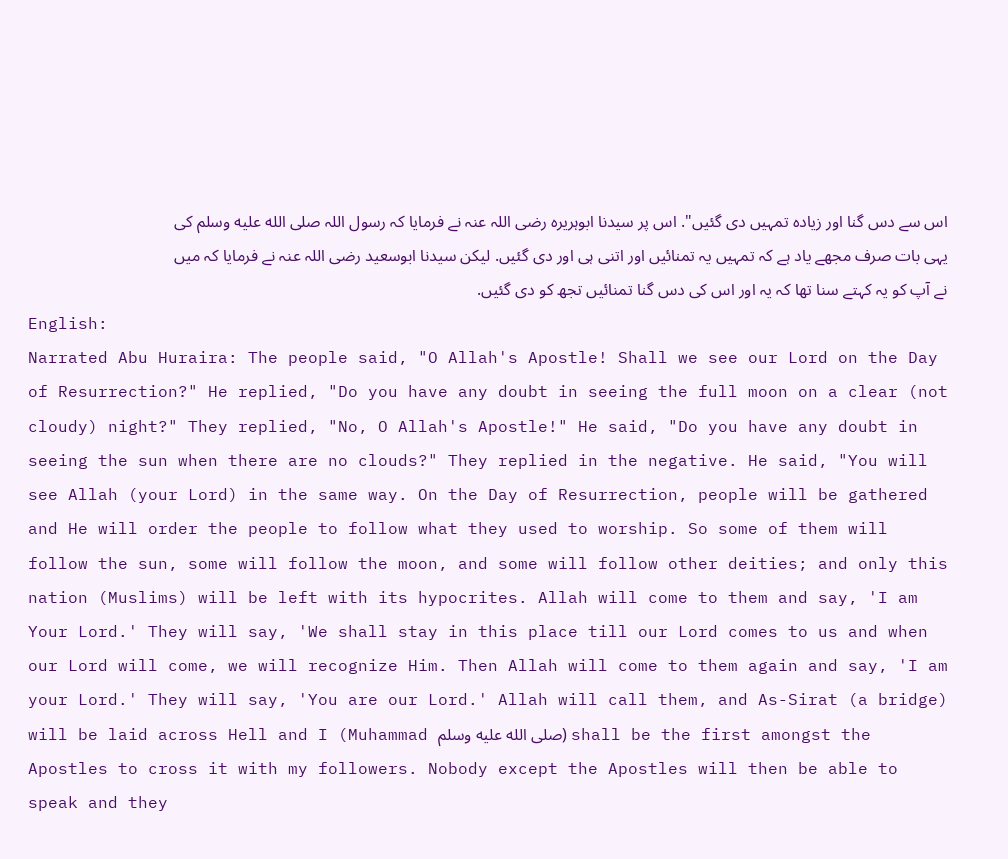اس سے دس گنا اور زیادہ تمہیں دی گئیں". اس پر سيدنا ابوہریرہ رضی اللہ عنہ نے فرمایا کہ رسول اللہ صلى الله عليه وسلم کی یہی بات صرف مجھے یاد ہے کہ تمہیں یہ تمنائیں اور اتنی ہی اور دی گئیں. لیکن سيدنا ابوسعید رضی اللہ عنہ نے فرمایا کہ میں نے آپ کو یہ کہتے سنا تھا کہ یہ اور اس کی دس گنا تمنائیں تجھ کو دی گئیں.
English:
Narrated Abu Huraira: The people said, "O Allah's Apostle! Shall we see our Lord on the Day of Resurrection?" He replied, "Do you have any doubt in seeing the full moon on a clear (not cloudy) night?" They replied, "No, O Allah's Apostle!" He said, "Do you have any doubt in seeing the sun when there are no clouds?" They replied in the negative. He said, "You will see Allah (your Lord) in the same way. On the Day of Resurrection, people will be gathered and He will order the people to follow what they used to worship. So some of them will follow the sun, some will follow the moon, and some will follow other deities; and only this nation (Muslims) will be left with its hypocrites. Allah will come to them and say, 'I am Your Lord.' They will say, 'We shall stay in this place till our Lord comes to us and when our Lord will come, we will recognize Him. Then Allah will come to them again and say, 'I am your Lord.' They will say, 'You are our Lord.' Allah will call them, and As-Sirat (a bridge) will be laid across Hell and I (Muhammad صلى الله عليه وسلم) shall be the first amongst the Apostles to cross it with my followers. Nobody except the Apostles will then be able to speak and they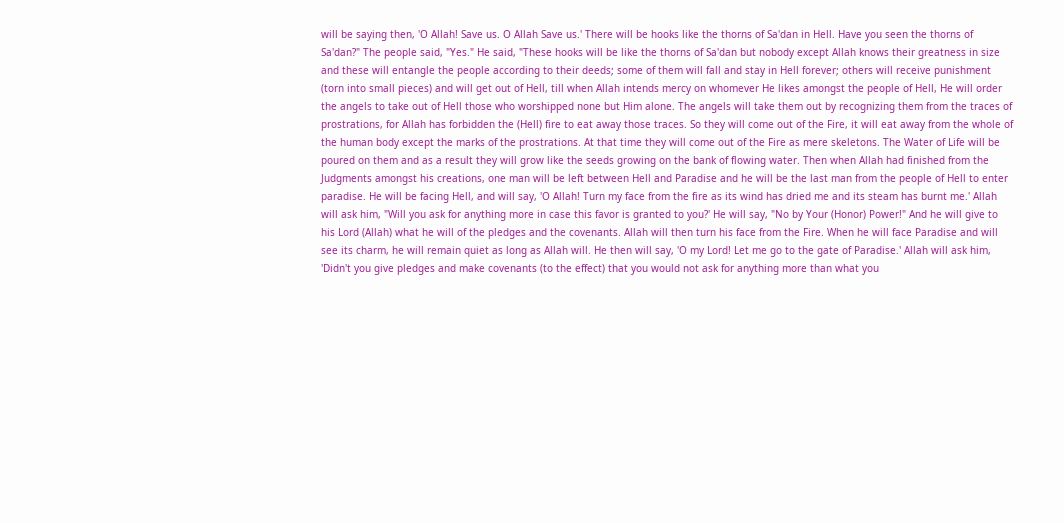will be saying then, 'O Allah! Save us. O Allah Save us.' There will be hooks like the thorns of Sa'dan in Hell. Have you seen the thorns of Sa'dan?" The people said, "Yes." He said, "These hooks will be like the thorns of Sa'dan but nobody except Allah knows their greatness in size and these will entangle the people according to their deeds; some of them will fall and stay in Hell forever; others will receive punishment (torn into small pieces) and will get out of Hell, till when Allah intends mercy on whomever He likes amongst the people of Hell, He will order the angels to take out of Hell those who worshipped none but Him alone. The angels will take them out by recognizing them from the traces of prostrations, for Allah has forbidden the (Hell) fire to eat away those traces. So they will come out of the Fire, it will eat away from the whole of the human body except the marks of the prostrations. At that time they will come out of the Fire as mere skeletons. The Water of Life will be poured on them and as a result they will grow like the seeds growing on the bank of flowing water. Then when Allah had finished from the Judgments amongst his creations, one man will be left between Hell and Paradise and he will be the last man from the people of Hell to enter paradise. He will be facing Hell, and will say, 'O Allah! Turn my face from the fire as its wind has dried me and its steam has burnt me.' Allah will ask him, "Will you ask for anything more in case this favor is granted to you?' He will say, "No by Your (Honor) Power!" And he will give to his Lord (Allah) what he will of the pledges and the covenants. Allah will then turn his face from the Fire. When he will face Paradise and will see its charm, he will remain quiet as long as Allah will. He then will say, 'O my Lord! Let me go to the gate of Paradise.' Allah will ask him, 'Didn't you give pledges and make covenants (to the effect) that you would not ask for anything more than what you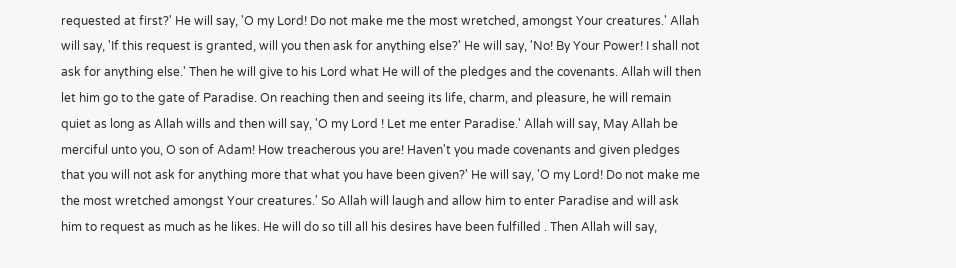requested at first?' He will say, 'O my Lord! Do not make me the most wretched, amongst Your creatures.' Allah will say, 'If this request is granted, will you then ask for anything else?' He will say, 'No! By Your Power! I shall not ask for anything else.' Then he will give to his Lord what He will of the pledges and the covenants. Allah will then let him go to the gate of Paradise. On reaching then and seeing its life, charm, and pleasure, he will remain quiet as long as Allah wills and then will say, 'O my Lord ! Let me enter Paradise.' Allah will say, May Allah be merciful unto you, O son of Adam! How treacherous you are! Haven't you made covenants and given pledges that you will not ask for anything more that what you have been given?' He will say, 'O my Lord! Do not make me the most wretched amongst Your creatures.' So Allah will laugh and allow him to enter Paradise and will ask him to request as much as he likes. He will do so till all his desires have been fulfilled . Then Allah will say,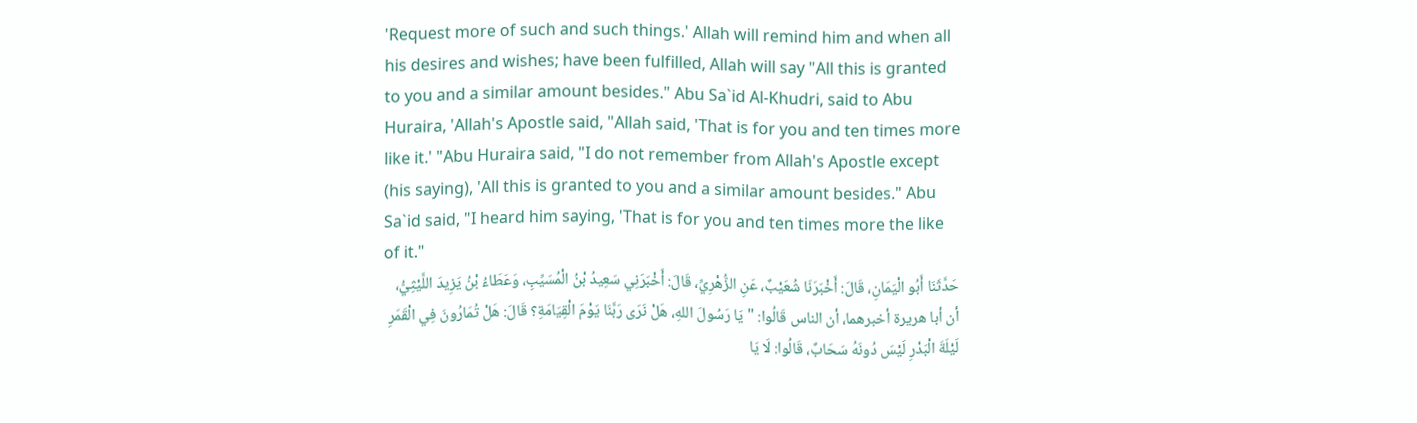'Request more of such and such things.' Allah will remind him and when all his desires and wishes; have been fulfilled, Allah will say "All this is granted to you and a similar amount besides." Abu Sa`id Al-Khudri, said to Abu Huraira, 'Allah's Apostle said, "Allah said, 'That is for you and ten times more like it.' "Abu Huraira said, "I do not remember from Allah's Apostle except (his saying), 'All this is granted to you and a similar amount besides." Abu Sa`id said, "I heard him saying, 'That is for you and ten times more the like of it."
حَدَّثَنَا أَبُو الْيَمَانِ، قَالَ: أَخْبَرَنَا شُعَيْبٌ، عَنِ الزُّهْرِيِّ، قَالَ: أَخْبَرَنِي سَعِيدُ بْنُ الْمُسَيِّبِ، وَعَطَاءُ بْنُ يَزِيدَ اللَّيْثِيُّ، أن أبا هريرة أخبرهما، أن الناس قَالُوا: "يَا رَسُولَ اللهِ، هَلْ نَرَى رَبَّنَا يَوْمَ الْقِيَامَةِ؟ قَالَ: هَلْ تُمَارُونَ فِي الْقَمَرِ لَيْلَةَ الْبَدْرِ لَيْسَ دُونَهُ سَحَابٌ، قَالُوا: لَا يَا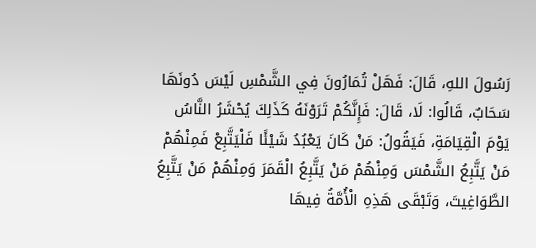رَسُولَ اللهِ، قَالَ: فَهَلْ تُمَارُونَ فِي الشَّمْسِ لَيْسَ دُونَهَا سَحَابٌ، قَالُوا: لَا، قَالَ: فَإِنَّكُمْ تَرَوْنَهُ كَذَلِكَ يُحْشَرُ النَّاسُ يَوْمَ الْقِيَامَةِ، فَيَقُولُ: مَنْ كَانَ يَعْبُدُ شَيْئًا فَلْيَتَّبِعْ فَمِنْهُمْ مَنْ يَتَّبِعُ الشَّمْسَ وَمِنْهُمْ مَنْ يَتَّبِعُ الْقَمَرَ وَمِنْهُمْ مَنْ يَتَّبِعُ الطَّوَاغِيتَ، وَتَبْقَى هَذِهِ الْأُمَّةُ فِيهَا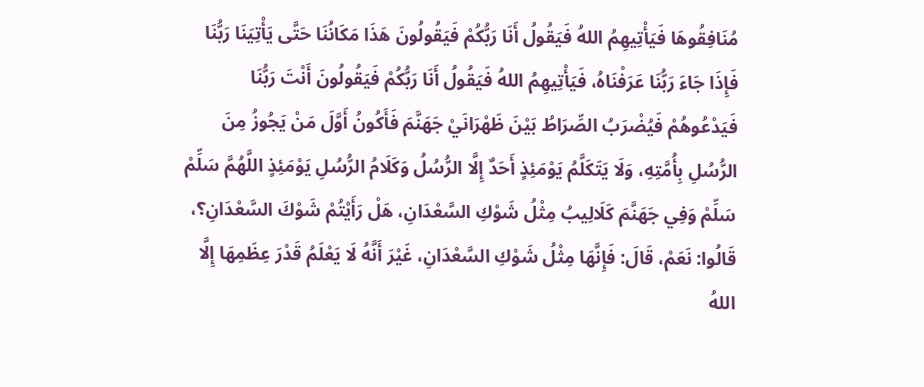مُنَافِقُوهَا فَيَأْتِيهِمُ اللهُ فَيَقُولُ أَنَا رَبُّكُمْ فَيَقُولُونَ هَذَا مَكَانُنَا حَتَّى يَأْتِيَنَا رَبُّنَا فَإِذَا جَاءَ رَبُّنَا عَرَفْنَاهُ، فَيَأْتِيهِمُ اللهُ فَيَقُولُ أَنَا رَبُّكُمْ فَيَقُولُونَ أَنْتَ رَبُّنَا فَيَدْعُوهُمْ فَيُضْرَبُ الصِّرَاطُ بَيْنَ ظَهْرَانَيْ جَهَنَّمَ فَأَكُونُ أَوَّلَ مَنْ يَجُوزُ مِنَ الرُّسُلِ بِأُمَّتِهِ، وَلَا يَتَكَلَّمُ يَوْمَئِذٍ أَحَدٌ إِلَّا الرُّسُلُ وَكَلَامُ الرُّسُلِ يَوْمَئِذٍ اللَّهُمَّ سَلِّمْ سَلِّمْ وَفِي جَهَنَّمَ كَلَالِيبُ مِثْلُ شَوْكِ السَّعْدَانِ، هَلْ رَأَيْتُمْ شَوْكَ السَّعْدَانِ؟، قَالُوا: نَعَمْ، قَالَ: فَإِنَّهَا مِثْلُ شَوْكِ السَّعْدَانِ، غَيْرَ أَنَّهُ لَا يَعْلَمُ قَدْرَ عِظَمِهَا إِلَّا اللهُ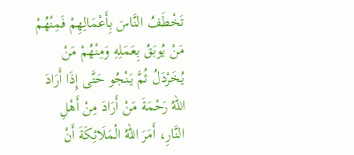تَخْطَفُ النَّاسَ بِأَعْمَالِهِمْ فَمِنْهُمْ مَنْ يُوبَقُ بِعَمَلِهِ وَمِنْهُمْ مَنْ يُخَرْدَلُ ثُمَّ يَنْجُو حَتَّى إِذَا أَرَادَ اللهُ رَحْمَةَ مَنْ أَرَادَ مِنْ أَهْلِ النَّارِ، أَمَرَ اللهُ الْمَلَائِكَةَ أَنْ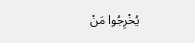يُخْرِجُوا مَنْ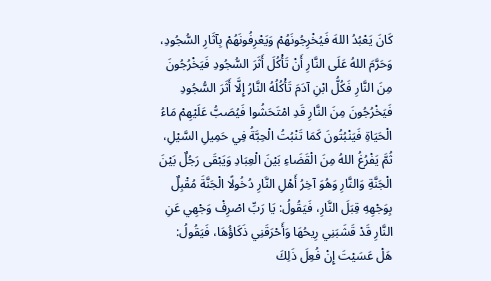كَانَ يَعْبُدُ اللهَ فَيُخْرِجُونَهُمْ وَيَعْرِفُونَهُمْ بِآثَارِ السُّجُودِ، وَحَرَّمَ اللهُ عَلَى النَّارِ أَنْ تَأْكُلَ أَثَرَ السُّجُودِ فَيَخْرُجُونَ مِنَ النَّارِ فَكُلُّ ابْنِ آدَمَ تَأْكُلُهُ النَّارُ إِلَّا أَثَرَ السُّجُودِ فَيَخْرُجُونَ مِنَ النَّارِ قَدِ امْتَحَشُوا فَيُصَبُّ عَلَيْهِمْ مَاءُ الْحَيَاةِ فَيَنْبُتُونَ كَمَا تَنْبُتُ الْحِبَّةُ فِي حَمِيلِ السَّيْلِ، ثُمَّ يَفْرُغُ اللهُ مِنَ الْقَضَاءِ بَيْنَ الْعِبَادِ وَيَبْقَى رَجُلٌ بَيْنَ الْجَنَّةِ وَالنَّارِ وَهُوَ آخِرُ أَهْلِ النَّارِ دُخُولًا الْجَنَّةَ مُقْبِلٌ بِوَجْهِهِ قِبَلَ النَّارِ، فَيَقُولُ: يَا رَبِّ اصْرِفْ وَجْهِي عَنِ النَّارِ قَدْ قَشَبَنِي رِيحُهَا وَأَحْرَقَنِي ذَكَاؤُهَا، فَيَقُولُ: هَلْ عَسَيْتَ إِنْ فُعِلَ ذَلِكَ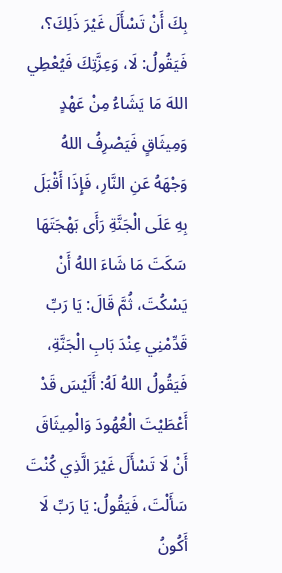بِكَ أَنْ تَسْأَلَ غَيْرَ ذَلِكَ؟، فَيَقُولُ: لَا، وَعِزَّتِكَ فَيُعْطِي اللهَ مَا يَشَاءُ مِنْ عَهْدٍ وَمِيثَاقٍ فَيَصْرِفُ اللهُ وَجْهَهُ عَنِ النَّارِ، فَإِذَا أَقْبَلَ بِهِ عَلَى الْجَنَّةِ رَأَى بَهْجَتَهَا سَكَتَ مَا شَاءَ اللهُ أَنْ يَسْكُتَ، ثُمَّ قَالَ: يَا رَبِّ قَدِّمْنِي عِنْدَ بَابِ الْجَنَّةِ، فَيَقُولُ اللهُ لَهُ: أَلَيْسَ قَدْ أَعْطَيْتَ الْعُهُودَ وَالْمِيثَاقَ أَنْ لَا تَسْأَلَ غَيْرَ الَّذِي كُنْتَ سَأَلْتَ، فَيَقُولُ: يَا رَبِّ لَا أَكُونُ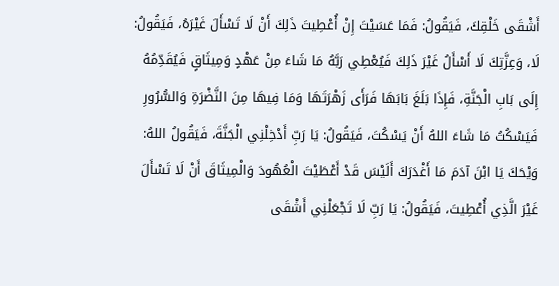أَشْقَى خَلْقِكَ، فَيَقُولُ: فَمَا عَسَيْتَ إِنْ أُعْطِيتَ ذَلِكَ أَنْ لَا تَسْأَلَ غَيْرَهُ، فَيَقُولُ: لَا، وَعِزَّتِكَ لَا أَسْأَلُ غَيْرَ ذَلِكَ فَيُعْطِي رَبَّهُ مَا شَاءَ مِنْ عَهْدٍ وَمِيثَاقٍ فَيُقَدِّمُهُ إِلَى بَابِ الْجَنَّةِ، فَإِذَا بَلَغَ بَابَهَا فَرَأَى زَهْرَتَهَا وَمَا فِيهَا مِنَ النَّضْرَةِ وَالسُّرُورِ فَيَسْكُتُ مَا شَاءَ اللهُ أَنْ يَسْكُتَ، فَيَقُولُ: يَا رَبِّ أَدْخِلْنِي الْجَنَّةَ، فَيَقُولُ اللهُ: وَيْحَكَ يَا ابْنَ آدَمَ مَا أَغْدَرَكَ أَلَيْسَ قَدْ أَعْطَيْتَ الْعُهُودَ وَالْمِيثَاقَ أَنْ لَا تَسْأَلَ غَيْرَ الَّذِي أُعْطِيتَ، فَيَقُولُ: يَا رَبِّ لَا تَجْعَلْنِي أَشْقَى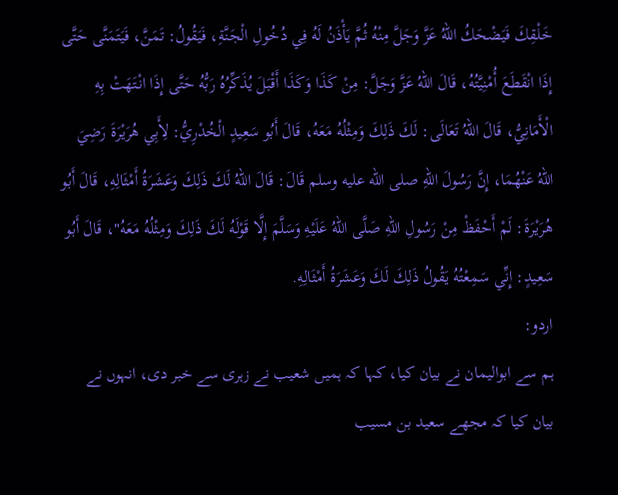خَلْقِكَ فَيَضْحَكُ اللهُ عَزَّ وَجَلَّ مِنْهُ ثُمَّ يَأْذَنُ لَهُ فِي دُخُولِ الْجَنَّةِ، فَيَقُولُ: تَمَنَّ، فَيَتَمَنَّى حَتَّى إِذَا انْقَطَعَ أُمْنِيَّتُهُ، قَالَ اللهُ عَزَّ وَجَلَّ: مِنْ كَذَا وَكَذَا أَقْبَلَ يُذَكِّرُهُ رَبُّهُ حَتَّى إِذَا انْتَهَتْ بِهِ الْأَمَانِيُّ، قَالَ اللهُ تَعَالَى: لَكَ ذَلِكَ وَمِثْلُهُ مَعَهُ، قَالَ أَبُو سَعِيدٍ الْخُدْرِيُّ: لِأَبِي هُرَيْرَةَ رَضِيَ اللهُ عَنْهُمَا، إِنَّ رَسُولَ اللهِ صلى الله عليه وسلم قَالَ: قَالَ اللهُ لَكَ ذَلِكَ وَعَشَرَةُ أَمْثَالِهِ، قَالَ أَبُو هُرَيْرَةَ: لَمْ أَحْفَظْ مِنْ رَسُولِ اللهِ صَلَّى اللهُ عَلَيْهِ وَسَلَّمَ إِلَّا قَوْلَهُ لَكَ ذَلِكَ وَمِثْلُهُ مَعَهُ"، قَالَ أَبُو سَعِيدٍ: إِنِّي سَمِعْتُهُ يَقُولُ ذَلِكَ لَكَ وَعَشَرَةُ أَمْثَالِهِ.
اردو:
ہم سے ابوالیمان نے بیان کیا، کہا کہ ہمیں شعیب نے زہری سے خبر دی، انہوں نے بیان کیا کہ مجھے سعید بن مسیب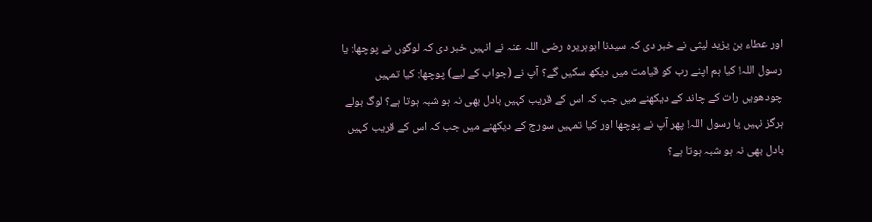اور عطاء بن یزید لیثی نے خبر دی کہ سیدنا ابوہریرہ رضی اللہ عنہ نے انہیں خبر دی کہ لوگوں نے پوچھا: یا رسول اللہ! کیا ہم اپنے رب کو قیامت میں دیکھ سکیں گے؟ آپ نے (جواب کے لیے) پوچھا: کیا تمہیں چودھویں رات کے چاند کے دیکھنے میں جب کہ اس کے قریب کہیں بادل بھی نہ ہو شبہ ہوتا ہے؟ لوگ بولے ہرگز نہیں یا رسول اللہ! پھر آپ نے پوچھا اور کیا تمہیں سورج کے دیکھنے میں جب کہ اس کے قریب کہیں بادل بھی نہ ہو شبہ ہوتا ہے؟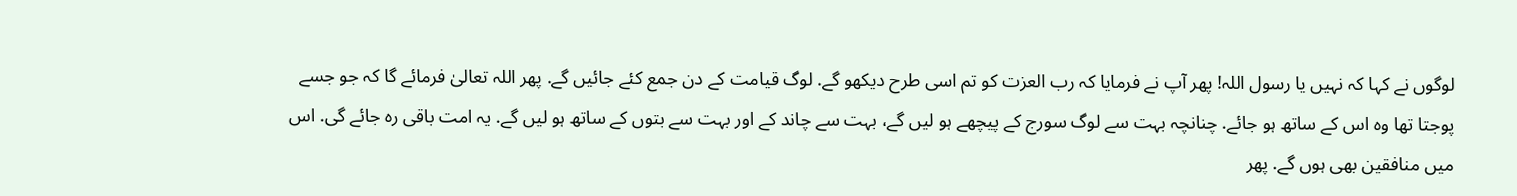لوگوں نے کہا کہ نہیں یا رسول اللہ! پھر آپ نے فرمایا کہ رب العزت کو تم اسی طرح دیکھو گے. لوگ قیامت کے دن جمع کئے جائیں گے. پھر اللہ تعالیٰ فرمائے گا کہ جو جسے پوجتا تھا وہ اس کے ساتھ ہو جائے. چنانچہ بہت سے لوگ سورج کے پیچھے ہو لیں گے، بہت سے چاند کے اور بہت سے بتوں کے ساتھ ہو لیں گے. یہ امت باقی رہ جائے گی. اس میں منافقین بھی ہوں گے. پھر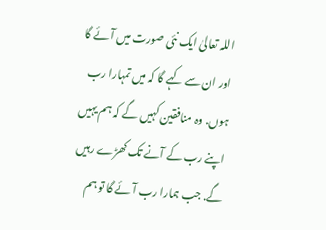اللہ تعالیٰ ایک نئی صورت میں آئے گا اور ان سے کہے گا کہ میں تمہارا رب ہوں. وہ منافقین کہیں گے کہ ہم یہیں اپنے رب کے آنے تک کھڑے رہیں گے. جب ہمارا رب آئے گا تو ہم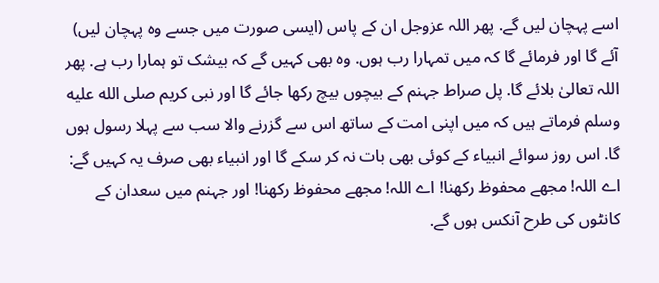اسے پہچان لیں گے. پھر اللہ عزوجل ان کے پاس (ایسی صورت میں جسے وہ پہچان لیں) آئے گا اور فرمائے گا کہ میں تمہارا رب ہوں. وہ بھی کہیں گے کہ بیشک تو ہمارا رب ہے. پھر اللہ تعالیٰ بلائے گا. پل صراط جہنم کے بیچوں بیچ رکھا جائے گا اور نبی کریم صلى الله عليه وسلم فرماتے ہیں کہ میں اپنی امت کے ساتھ اس سے گزرنے والا سب سے پہلا رسول ہوں گا. اس روز سوائے انبیاء کے کوئی بھی بات نہ کر سکے گا اور انبیاء بھی صرف یہ کہیں گے: اے اللہ! مجھے محفوظ رکھنا! اے اللہ! مجھے محفوظ رکھنا! اور جہنم میں سعدان کے کانٹوں کی طرح آنکس ہوں گے.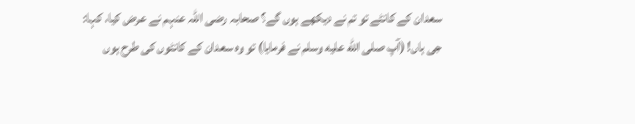سعدان کے کانٹے تو تم نے دیکھے ہوں گے؟ صحابہ رضی اللہ عنہم نے عرض کیا، کہا: جی ہاں! (آپ صلى الله عليه وسلم نے فرمایا) تو وہ سعدان کے کانٹوں کی طرح ہوں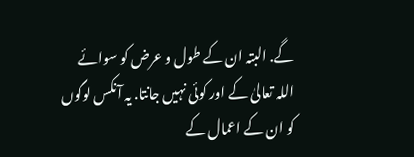گے. البتہ ان کے طول و عرض کو سوائے اللہ تعالیٰ کے اور کوئی نہیں جانتا. یہ آنکس لوگوں کو ان کے اعمال کے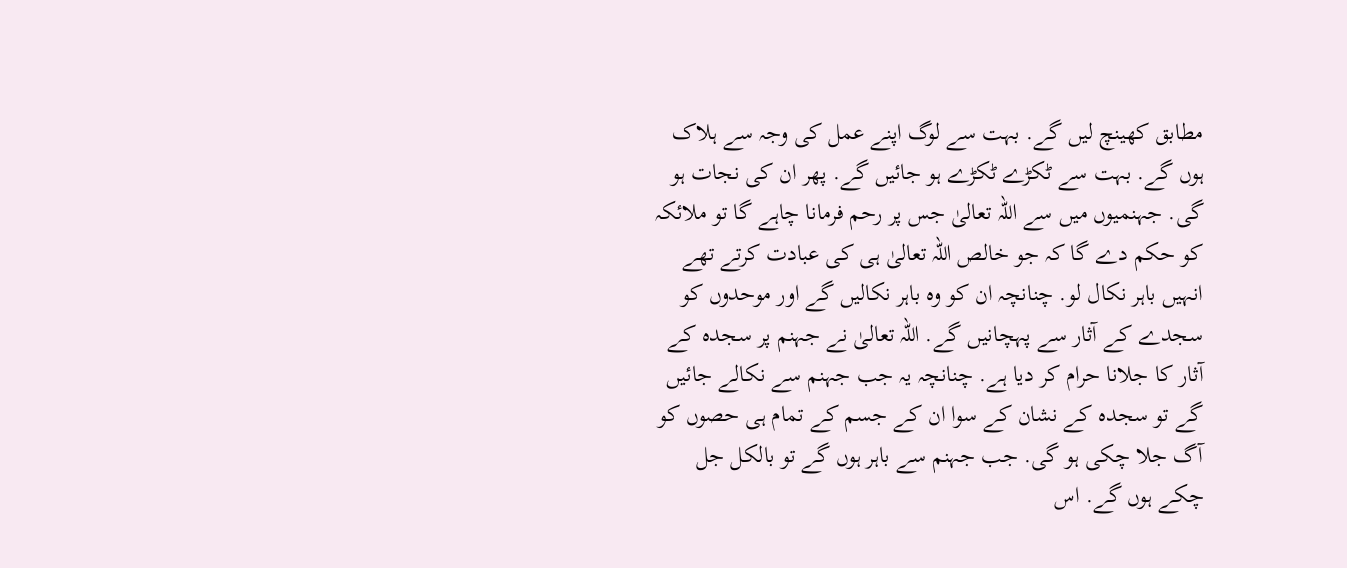مطابق کھینچ لیں گے. بہت سے لوگ اپنے عمل کی وجہ سے ہلاک ہوں گے. بہت سے ٹکڑے ٹکڑے ہو جائیں گے. پھر ان کی نجات ہو گی. جہنمیوں میں سے اللہ تعالیٰ جس پر رحم فرمانا چاہے گا تو ملائکہ کو حکم دے گا کہ جو خالص اللہ تعالیٰ ہی کی عبادت کرتے تھے انہیں باہر نکال لو. چنانچہ ان کو وہ باہر نکالیں گے اور موحدوں کو سجدے کے آثار سے پہچانیں گے. اللہ تعالیٰ نے جہنم پر سجدہ کے آثار کا جلانا حرام کر دیا ہے. چنانچہ یہ جب جہنم سے نکالے جائیں گے تو سجدہ کے نشان کے سوا ان کے جسم کے تمام ہی حصوں کو آگ جلا چکی ہو گی. جب جہنم سے باہر ہوں گے تو بالکل جل چکے ہوں گے. اس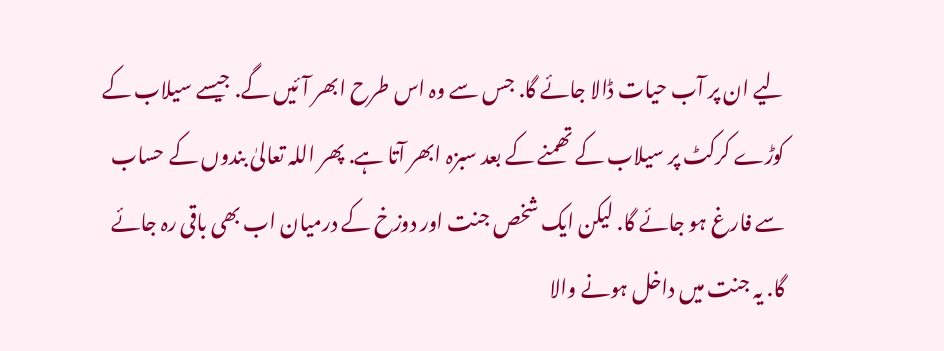لیے ان پر آب حیات ڈالا جائے گا. جس سے وہ اس طرح ابھر آئیں گے. جیسے سیلاب کے کوڑے کرکٹ پر سیلاب کے تھمنے کے بعد سبزہ ابھر آتا ہے. پھر اللہ تعالیٰ بندوں کے حساب سے فارغ ہو جائے گا. لیکن ایک شخص جنت اور دوزخ کے درمیان اب بھی باقی رہ جائے گا. یہ جنت میں داخل ہونے والا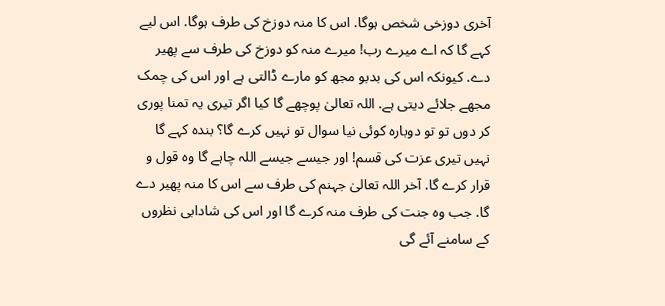آخری دوزخی شخص ہوگا. اس کا منہ دوزخ کی طرف ہوگا. اس لیے کہے گا کہ اے میرے رب! میرے منہ کو دوزخ کی طرف سے پھیر دے. کیونکہ اس کی بدبو مجھ کو مارے ڈالتی ہے اور اس کی چمک مجھے جلائے دیتی ہے. اللہ تعالیٰ پوچھے گا کیا اگر تیری یہ تمنا پوری کر دوں تو تو دوبارہ کوئی نیا سوال تو نہیں کرے گا؟ بندہ کہے گا نہیں تیری عزت کی قسم! اور جیسے جیسے اللہ چاہے گا وہ قول و قرار کرے گا. آخر اللہ تعالیٰ جہنم کی طرف سے اس کا منہ پھیر دے گا. جب وہ جنت کی طرف منہ کرے گا اور اس کی شادابی نظروں کے سامنے آئے گی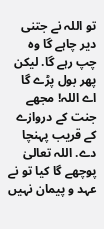تو اللہ نے جتنی دیر چاہے گا وہ چپ رہے گا. لیکن پھر بول پڑے گا اے اللہ! مجھے جنت کے دروازے کے قریب پہنچا دے. اللہ تعالیٰ پوچھے گا کیا تو نے عہد و پیمان نہیں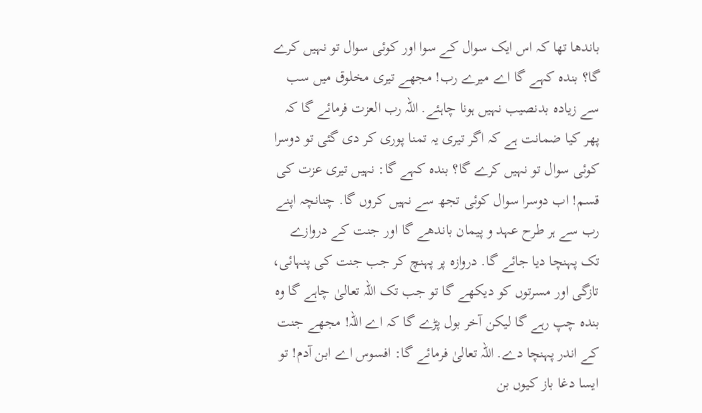باندھا تھا کہ اس ایک سوال کے سوا اور کوئی سوال تو نہیں کرے گا؟ بندہ کہے گا اے میرے رب! مجھے تیری مخلوق میں سب سے زیادہ بدنصیب نہیں ہونا چاہئے. اللہ رب العزت فرمائے گا کہ پھر کیا ضمانت ہے کہ اگر تیری یہ تمنا پوری کر دی گئی تو دوسرا کوئی سوال تو نہیں کرے گا؟ بندہ کہے گا: نہیں تیری عزت کی قسم! اب دوسرا سوال کوئی تجھ سے نہیں کروں گا. چنانچہ اپنے رب سے ہر طرح عہد و پیمان باندھے گا اور جنت کے دروازے تک پہنچا دیا جائے گا. دروازہ پر پہنچ کر جب جنت کی پنہائی، تازگی اور مسرتوں کو دیکھے گا تو جب تک اللہ تعالیٰ چاہے گا وہ بندہ چپ رہے گا لیکن آخر بول پڑے گا کہ اے اللہ! مجھے جنت کے اندر پہنچا دے. اللہ تعالیٰ فرمائے گا: افسوس اے ابن آدم! تو ایسا دغا باز کیوں بن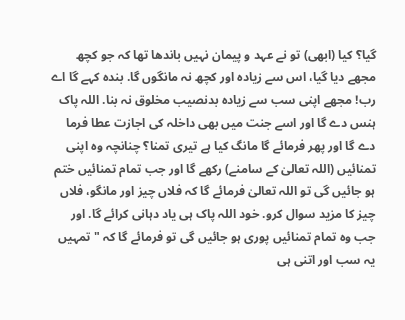گیا؟ کیا (ابھی) تو نے عہد و پیمان نہیں باندھا تھا کہ جو کچھ مجھے دیا گیا، اس سے زیادہ اور کچھ نہ مانگوں گا. بندہ کہے گا اے رب! مجھے اپنی سب سے زیادہ بدنصیب مخلوق نہ بنا. اللہ پاک ہنس دے گا اور اسے جنت میں بھی داخلہ کی اجازت عطا فرما دے گا اور پھر فرمائے گا مانگ کیا ہے تیری تمنا؟ چنانچہ وہ اپنی تمنائیں (اللہ تعالیٰ کے سامنے) رکھے گا اور جب تمام تمنائیں ختم ہو جائیں گی تو اللہ تعالیٰ فرمائے گا کہ فلاں چیز اور مانگو، فلاں چیز کا مزید سوال کرو. خود اللہ پاک ہی یاد دہانی کرائے گا. اور جب وہ تمام تمنائیں پوری ہو جائیں گی تو فرمائے گا کہ "تمہیں یہ سب اور اتنی ہی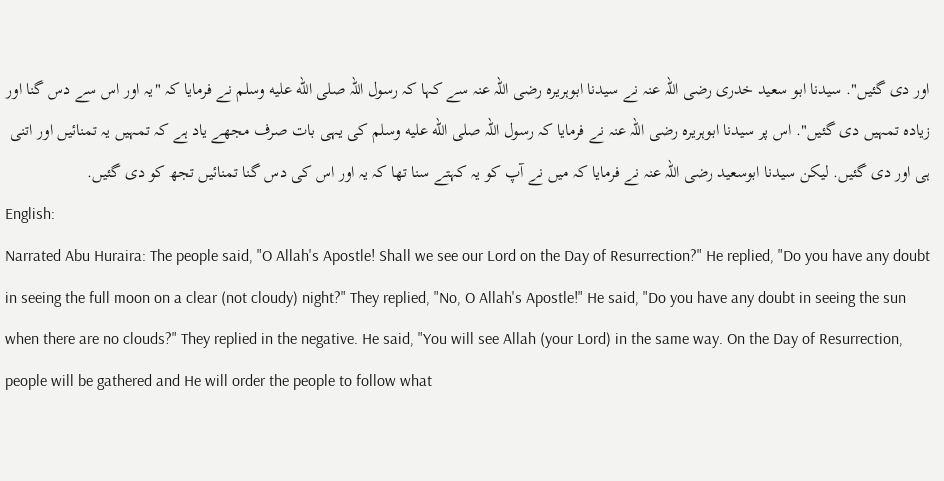اور دی گئیں". سيدنا ابو سعید خدری رضی اللہ عنہ نے سيدنا ابوہریرہ رضی اللہ عنہ سے کہا کہ رسول اللہ صلى الله عليه وسلم نے فرمایا کہ "یہ اور اس سے دس گنا اور زیادہ تمہیں دی گئیں". اس پر سيدنا ابوہریرہ رضی اللہ عنہ نے فرمایا کہ رسول اللہ صلى الله عليه وسلم کی یہی بات صرف مجھے یاد ہے کہ تمہیں یہ تمنائیں اور اتنی ہی اور دی گئیں. لیکن سيدنا ابوسعید رضی اللہ عنہ نے فرمایا کہ میں نے آپ کو یہ کہتے سنا تھا کہ یہ اور اس کی دس گنا تمنائیں تجھ کو دی گئیں.
English:
Narrated Abu Huraira: The people said, "O Allah's Apostle! Shall we see our Lord on the Day of Resurrection?" He replied, "Do you have any doubt in seeing the full moon on a clear (not cloudy) night?" They replied, "No, O Allah's Apostle!" He said, "Do you have any doubt in seeing the sun when there are no clouds?" They replied in the negative. He said, "You will see Allah (your Lord) in the same way. On the Day of Resurrection, people will be gathered and He will order the people to follow what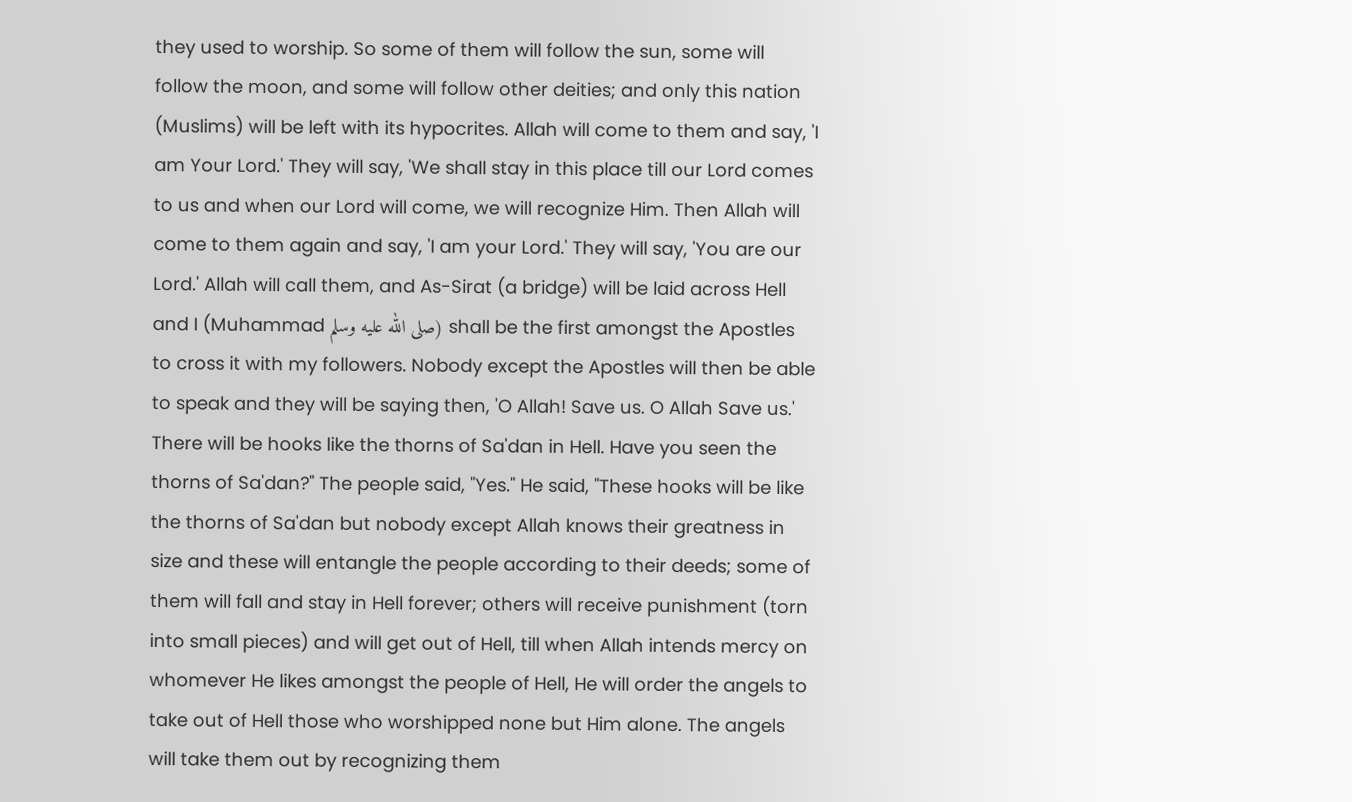they used to worship. So some of them will follow the sun, some will follow the moon, and some will follow other deities; and only this nation (Muslims) will be left with its hypocrites. Allah will come to them and say, 'I am Your Lord.' They will say, 'We shall stay in this place till our Lord comes to us and when our Lord will come, we will recognize Him. Then Allah will come to them again and say, 'I am your Lord.' They will say, 'You are our Lord.' Allah will call them, and As-Sirat (a bridge) will be laid across Hell and I (Muhammad صلى الله عليه وسلم) shall be the first amongst the Apostles to cross it with my followers. Nobody except the Apostles will then be able to speak and they will be saying then, 'O Allah! Save us. O Allah Save us.' There will be hooks like the thorns of Sa'dan in Hell. Have you seen the thorns of Sa'dan?" The people said, "Yes." He said, "These hooks will be like the thorns of Sa'dan but nobody except Allah knows their greatness in size and these will entangle the people according to their deeds; some of them will fall and stay in Hell forever; others will receive punishment (torn into small pieces) and will get out of Hell, till when Allah intends mercy on whomever He likes amongst the people of Hell, He will order the angels to take out of Hell those who worshipped none but Him alone. The angels will take them out by recognizing them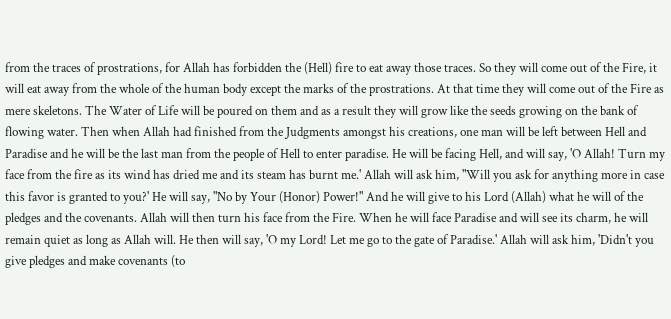from the traces of prostrations, for Allah has forbidden the (Hell) fire to eat away those traces. So they will come out of the Fire, it will eat away from the whole of the human body except the marks of the prostrations. At that time they will come out of the Fire as mere skeletons. The Water of Life will be poured on them and as a result they will grow like the seeds growing on the bank of flowing water. Then when Allah had finished from the Judgments amongst his creations, one man will be left between Hell and Paradise and he will be the last man from the people of Hell to enter paradise. He will be facing Hell, and will say, 'O Allah! Turn my face from the fire as its wind has dried me and its steam has burnt me.' Allah will ask him, "Will you ask for anything more in case this favor is granted to you?' He will say, "No by Your (Honor) Power!" And he will give to his Lord (Allah) what he will of the pledges and the covenants. Allah will then turn his face from the Fire. When he will face Paradise and will see its charm, he will remain quiet as long as Allah will. He then will say, 'O my Lord! Let me go to the gate of Paradise.' Allah will ask him, 'Didn't you give pledges and make covenants (to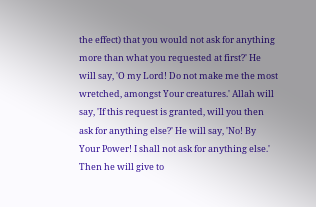the effect) that you would not ask for anything more than what you requested at first?' He will say, 'O my Lord! Do not make me the most wretched, amongst Your creatures.' Allah will say, 'If this request is granted, will you then ask for anything else?' He will say, 'No! By Your Power! I shall not ask for anything else.' Then he will give to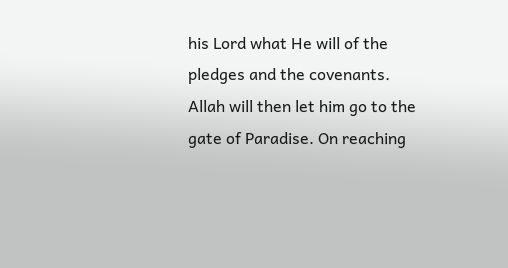his Lord what He will of the pledges and the covenants. Allah will then let him go to the gate of Paradise. On reaching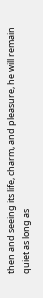then and seeing its life, charm, and pleasure, he will remain quiet as long as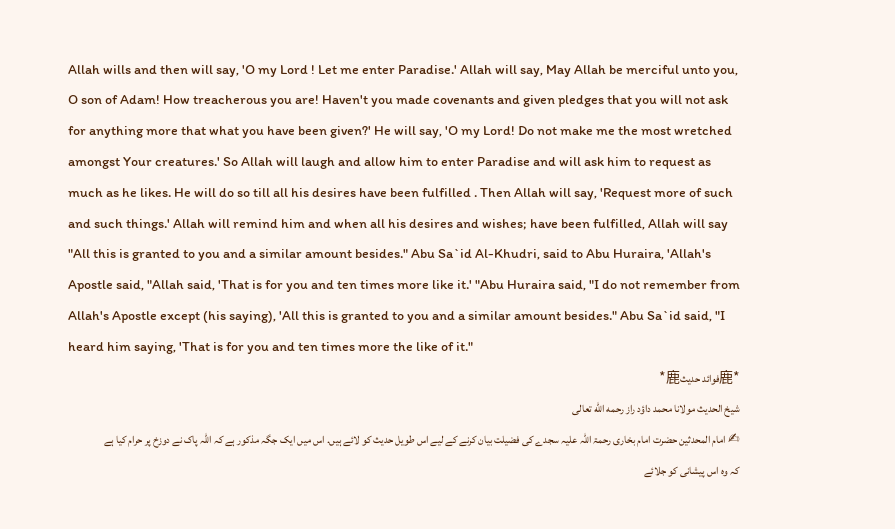Allah wills and then will say, 'O my Lord ! Let me enter Paradise.' Allah will say, May Allah be merciful unto you, O son of Adam! How treacherous you are! Haven't you made covenants and given pledges that you will not ask for anything more that what you have been given?' He will say, 'O my Lord! Do not make me the most wretched amongst Your creatures.' So Allah will laugh and allow him to enter Paradise and will ask him to request as much as he likes. He will do so till all his desires have been fulfilled . Then Allah will say, 'Request more of such and such things.' Allah will remind him and when all his desires and wishes; have been fulfilled, Allah will say "All this is granted to you and a similar amount besides." Abu Sa`id Al-Khudri, said to Abu Huraira, 'Allah's Apostle said, "Allah said, 'That is for you and ten times more like it.' "Abu Huraira said, "I do not remember from Allah's Apostle except (his saying), 'All this is granted to you and a similar amount besides." Abu Sa`id said, "I heard him saying, 'That is for you and ten times more the like of it."
*鹿فوائد حديث鹿*
شیخ الحديث مولانا محمد داؤد راز رحمه الله تعالى
✍ امام المحدثین حضرت امام بخاری رحمۃ اللہ علیہ سجدے کی فضیلت بیان کرنے کے لیے اس طویل حدیث کو لائے ہیں. اس میں ایک جگہ مذکور ہے کہ اللہ پاک نے دوزخ پر حرام کیا ہے کہ وہ اس پیشانی کو جلائے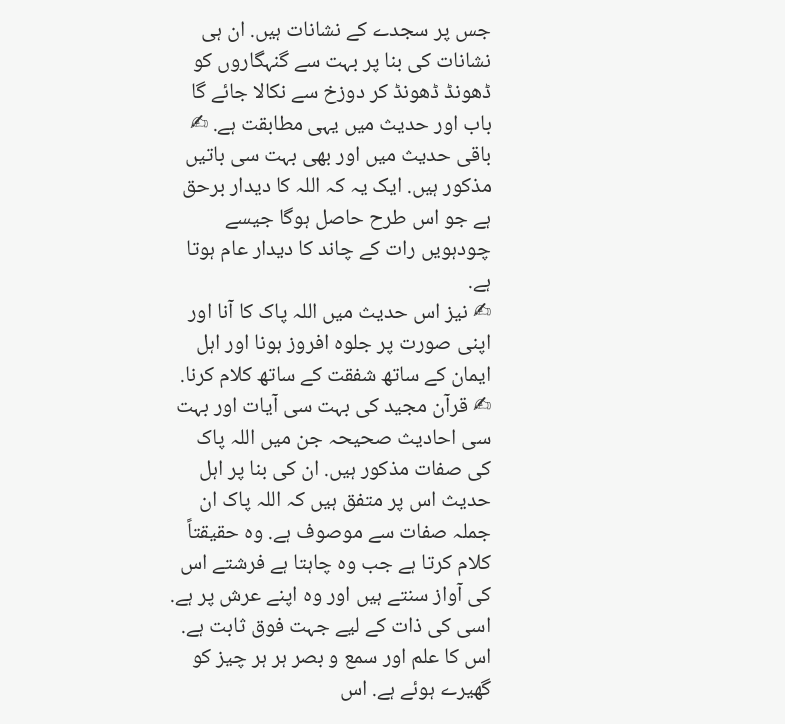جس پر سجدے کے نشانات ہیں. ان ہی نشانات کی بنا پر بہت سے گنہگاروں کو ڈھونڈ ڈھونڈ کر دوزخ سے نکالا جائے گا باب اور حدیث میں یہی مطابقت ہے. ✍ باقی حدیث میں اور بھی بہت سی باتیں مذکور ہیں. ایک یہ کہ اللہ کا دیدار برحق ہے جو اس طرح حاصل ہوگا جیسے چودہویں رات کے چاند کا دیدار عام ہوتا ہے.
✍ نیز اس حدیث میں اللہ پاک کا آنا اور اپنی صورت پر جلوہ افروز ہونا اور اہل ایمان کے ساتھ شفقت کے ساتھ کلام کرنا.
✍ قرآن مجید کی بہت سی آیات اور بہت سی احادیث صحیحہ جن میں اللہ پاک کی صفات مذکور ہیں. ان کی بنا پر اہل حدیث اس پر متفق ہیں کہ اللہ پاک ان جملہ صفات سے موصوف ہے. وہ حقیقتاً کلام کرتا ہے جب وہ چاہتا ہے فرشتے اس کی آواز سنتے ہیں اور وہ اپنے عرش پر ہے. اسی کی ذات کے لیے جہت فوق ثابت ہے. اس کا علم اور سمع و بصر ہر ہر چیز کو گھیرے ہوئے ہے. اس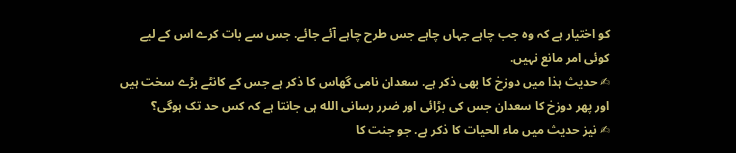کو اختیار ہے کہ وہ جب چاہے جہاں چاہے جس طرح چاہے آئے جائے. جس سے بات کرے اس کے لیے کوئی امر مانع نہیں.
✍ حدیث ہذا میں دوزخ کا بھی ذکر ہے. سعدان نامی گھاس کا ذکر ہے جس کے کانٹے بڑے سخت ہیں اور پھر دوزخ کا سعدان جس کی بڑائی اور ضرر رسانی الله ہی جانتا ہے کہ کس حد تک ہوگی؟
✍ نیز حدیث میں ماء الحیات کا ذکر ہے. جو جنت کا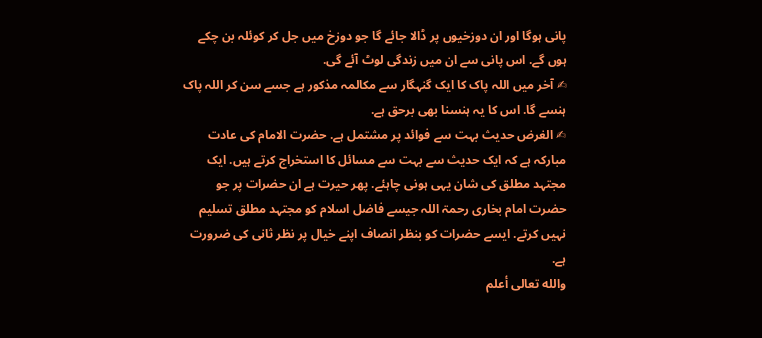پانی ہوگا اور ان دوزخیوں پر ڈالا جائے گا جو دوزخ میں جل کر کوئلہ بن چکے ہوں گے. اس پانی سے ان میں زندگی لوٹ آئے گی.
✍ آخر میں اللہ پاک کا ایک گنہگار سے مکالمہ مذکور ہے جسے سن کر اللہ پاک ہنسے گا. اس کا یہ ہنسنا بھی برحق ہے.
✍ الغرض حدیث بہت سے فوائد پر مشتمل ہے. حضرت الامام کی عادت مبارکہ ہے کہ ایک حدیث سے بہت سے مسائل کا استخراج کرتے ہیں. ایک مجتہد مطلق کی شان یہی ہونی چاہئے. پھر حیرت ہے ان حضرات پر جو حضرت امام بخاری رحمۃ اللہ جیسے فاضل اسلام کو مجتہد مطلق تسلیم نہیں کرتے. ایسے حضرات کو بنظر انصاف اپنے خیال پر نظر ثانی کی ضرورت ہے.
والله تعالى أعلم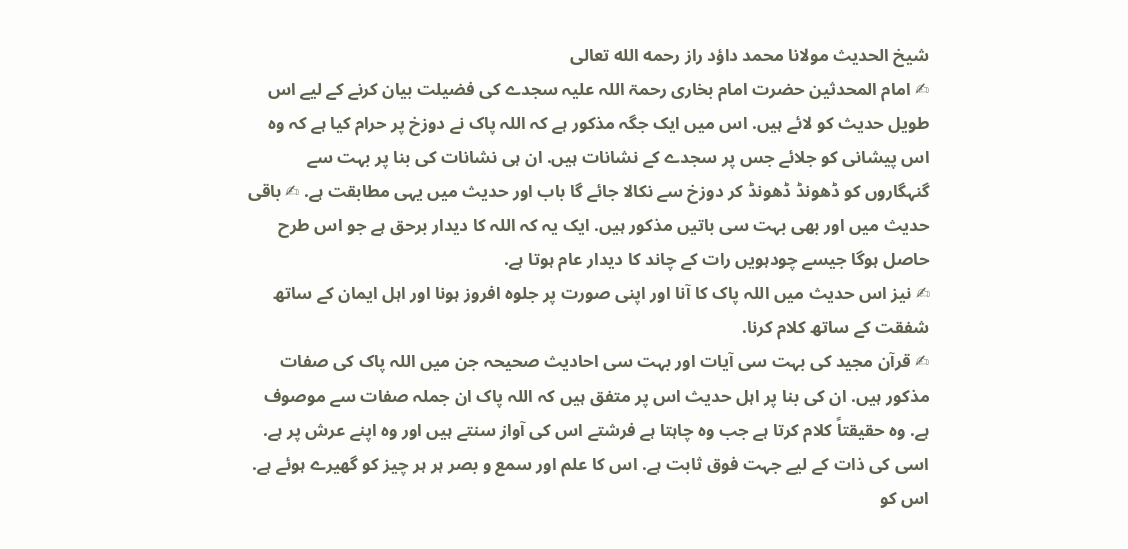شیخ الحديث مولانا محمد داؤد راز رحمه الله تعالى
✍ امام المحدثین حضرت امام بخاری رحمۃ اللہ علیہ سجدے کی فضیلت بیان کرنے کے لیے اس طویل حدیث کو لائے ہیں. اس میں ایک جگہ مذکور ہے کہ اللہ پاک نے دوزخ پر حرام کیا ہے کہ وہ اس پیشانی کو جلائے جس پر سجدے کے نشانات ہیں. ان ہی نشانات کی بنا پر بہت سے گنہگاروں کو ڈھونڈ ڈھونڈ کر دوزخ سے نکالا جائے گا باب اور حدیث میں یہی مطابقت ہے. ✍ باقی حدیث میں اور بھی بہت سی باتیں مذکور ہیں. ایک یہ کہ اللہ کا دیدار برحق ہے جو اس طرح حاصل ہوگا جیسے چودہویں رات کے چاند کا دیدار عام ہوتا ہے.
✍ نیز اس حدیث میں اللہ پاک کا آنا اور اپنی صورت پر جلوہ افروز ہونا اور اہل ایمان کے ساتھ شفقت کے ساتھ کلام کرنا.
✍ قرآن مجید کی بہت سی آیات اور بہت سی احادیث صحیحہ جن میں اللہ پاک کی صفات مذکور ہیں. ان کی بنا پر اہل حدیث اس پر متفق ہیں کہ اللہ پاک ان جملہ صفات سے موصوف ہے. وہ حقیقتاً کلام کرتا ہے جب وہ چاہتا ہے فرشتے اس کی آواز سنتے ہیں اور وہ اپنے عرش پر ہے. اسی کی ذات کے لیے جہت فوق ثابت ہے. اس کا علم اور سمع و بصر ہر ہر چیز کو گھیرے ہوئے ہے. اس کو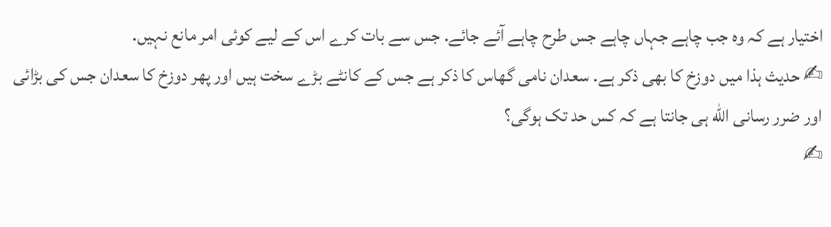اختیار ہے کہ وہ جب چاہے جہاں چاہے جس طرح چاہے آئے جائے. جس سے بات کرے اس کے لیے کوئی امر مانع نہیں.
✍ حدیث ہذا میں دوزخ کا بھی ذکر ہے. سعدان نامی گھاس کا ذکر ہے جس کے کانٹے بڑے سخت ہیں اور پھر دوزخ کا سعدان جس کی بڑائی اور ضرر رسانی الله ہی جانتا ہے کہ کس حد تک ہوگی؟
✍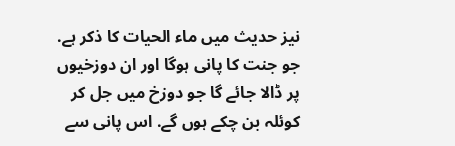نیز حدیث میں ماء الحیات کا ذکر ہے. جو جنت کا پانی ہوگا اور ان دوزخیوں پر ڈالا جائے گا جو دوزخ میں جل کر کوئلہ بن چکے ہوں گے. اس پانی سے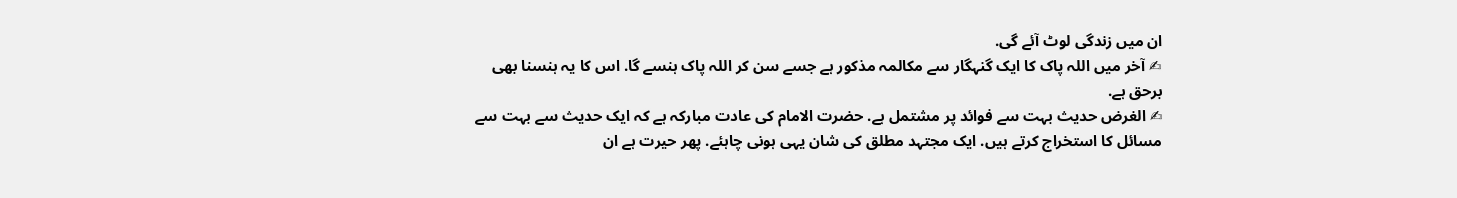ان میں زندگی لوٹ آئے گی.
✍ آخر میں اللہ پاک کا ایک گنہگار سے مکالمہ مذکور ہے جسے سن کر اللہ پاک ہنسے گا. اس کا یہ ہنسنا بھی برحق ہے.
✍ الغرض حدیث بہت سے فوائد پر مشتمل ہے. حضرت الامام کی عادت مبارکہ ہے کہ ایک حدیث سے بہت سے مسائل کا استخراج کرتے ہیں. ایک مجتہد مطلق کی شان یہی ہونی چاہئے. پھر حیرت ہے ان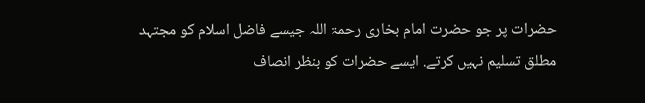حضرات پر جو حضرت امام بخاری رحمۃ اللہ جیسے فاضل اسلام کو مجتہد مطلق تسلیم نہیں کرتے. ایسے حضرات کو بنظر انصاف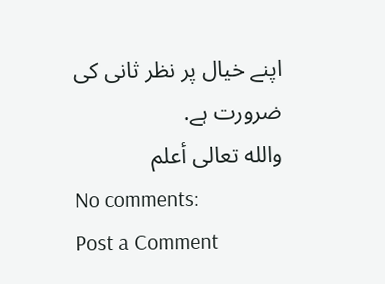اپنے خیال پر نظر ثانی کی ضرورت ہے.
والله تعالى أعلم
No comments:
Post a Comment